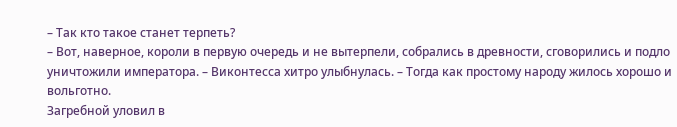– Так кто такое станет терпеть?
– Вот, наверное, короли в первую очередь и не вытерпели, собрались в древности, сговорились и подло уничтожили императора. – Виконтесса хитро улыбнулась. – Тогда как простому народу жилось хорошо и вольготно.
Загребной уловил в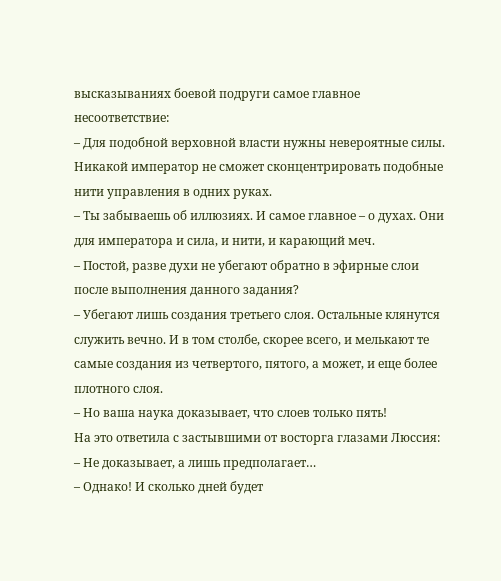высказываниях боевой подруги самое главное несоответствие:
– Для подобной верховной власти нужны невероятные силы. Никакой император не сможет сконцентрировать подобные нити управления в одних руках.
– Ты забываешь об иллюзиях. И самое главное – о духах. Они для императора и сила, и нити, и карающий меч.
– Постой, разве духи не убегают обратно в эфирные слои после выполнения данного задания?
– Убегают лишь создания третьего слоя. Остальные клянутся служить вечно. И в том столбе, скорее всего, и мелькают те самые создания из четвертого, пятого, а может, и еще более плотного слоя.
– Но ваша наука доказывает, что слоев только пять!
На это ответила с застывшими от восторга глазами Люссия:
– Не доказывает, а лишь предполагает…
– Однако! И сколько дней будет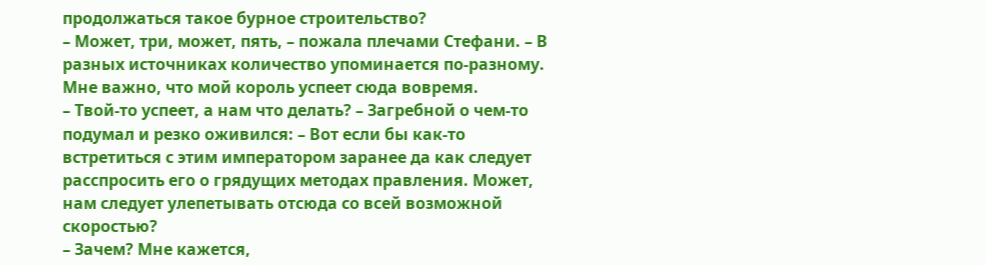продолжаться такое бурное строительство?
– Может, три, может, пять, – пожала плечами Стефани. – В разных источниках количество упоминается по-разному. Мне важно, что мой король успеет сюда вовремя.
– Твой-то успеет, а нам что делать? – Загребной о чем-то подумал и резко оживился: – Вот если бы как-то встретиться с этим императором заранее да как следует расспросить его о грядущих методах правления. Может, нам следует улепетывать отсюда со всей возможной скоростью?
– Зачем? Мне кажется,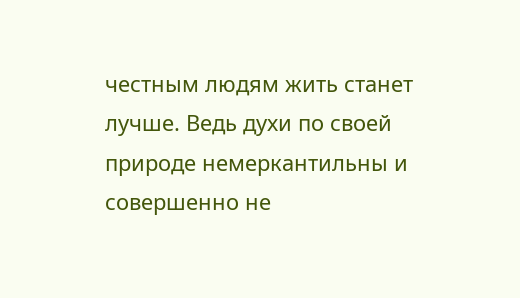честным людям жить станет лучше. Ведь духи по своей природе немеркантильны и совершенно не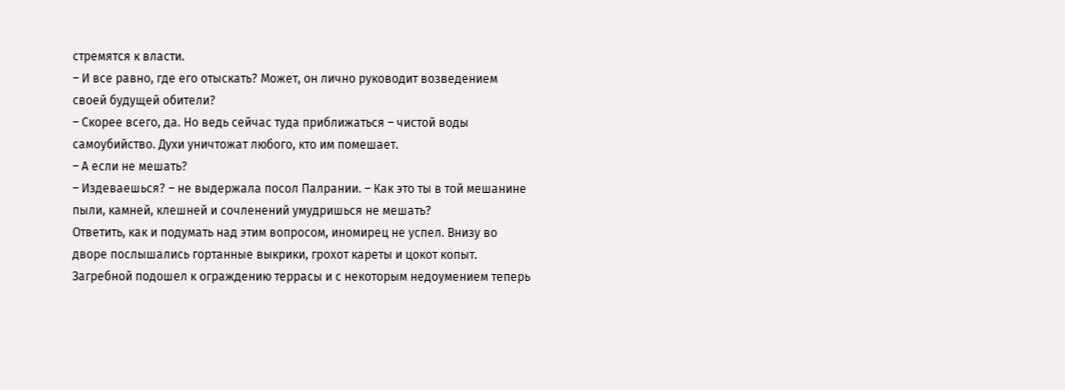стремятся к власти.
– И все равно, где его отыскать? Может, он лично руководит возведением своей будущей обители?
– Скорее всего, да. Но ведь сейчас туда приближаться – чистой воды самоубийство. Духи уничтожат любого, кто им помешает.
– А если не мешать?
– Издеваешься? – не выдержала посол Палрании. – Как это ты в той мешанине пыли, камней, клешней и сочленений умудришься не мешать?
Ответить, как и подумать над этим вопросом, иномирец не успел. Внизу во дворе послышались гортанные выкрики, грохот кареты и цокот копыт. Загребной подошел к ограждению террасы и с некоторым недоумением теперь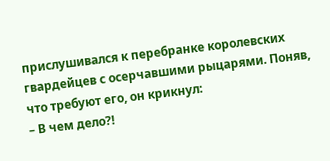прислушивался к перебранке королевских гвардейцев с осерчавшими рыцарями. Поняв, что требуют его, он крикнул:
– В чем дело?!